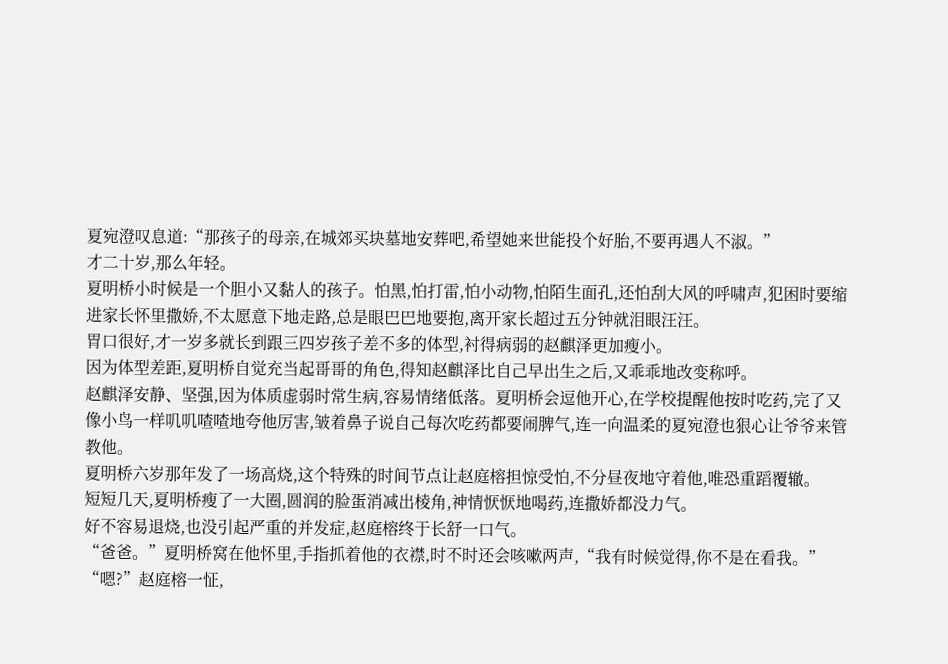夏宛澄叹息道:“那孩子的母亲,在城郊买块墓地安葬吧,希望她来世能投个好胎,不要再遇人不淑。”
才二十岁,那么年轻。
夏明桥小时候是一个胆小又黏人的孩子。怕黑,怕打雷,怕小动物,怕陌生面孔,还怕刮大风的呼啸声,犯困时要缩进家长怀里撒娇,不太愿意下地走路,总是眼巴巴地要抱,离开家长超过五分钟就泪眼汪汪。
胃口很好,才一岁多就长到跟三四岁孩子差不多的体型,衬得病弱的赵麒泽更加瘦小。
因为体型差距,夏明桥自觉充当起哥哥的角色,得知赵麒泽比自己早出生之后,又乖乖地改变称呼。
赵麒泽安静、坚强,因为体质虚弱时常生病,容易情绪低落。夏明桥会逗他开心,在学校提醒他按时吃药,完了又像小鸟一样叽叽喳喳地夸他厉害,皱着鼻子说自己每次吃药都要闹脾气,连一向温柔的夏宛澄也狠心让爷爷来管教他。
夏明桥六岁那年发了一场高烧,这个特殊的时间节点让赵庭榕担惊受怕,不分昼夜地守着他,唯恐重蹈覆辙。
短短几天,夏明桥瘦了一大圈,圆润的脸蛋消减出棱角,神情恹恹地喝药,连撒娇都没力气。
好不容易退烧,也没引起严重的并发症,赵庭榕终于长舒一口气。
“爸爸。”夏明桥窝在他怀里,手指抓着他的衣襟,时不时还会咳嗽两声,“我有时候觉得,你不是在看我。”
“嗯?”赵庭榕一怔,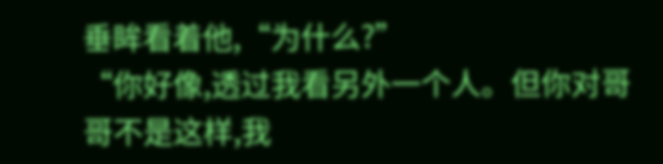垂眸看着他,“为什么?”
“你好像,透过我看另外一个人。但你对哥哥不是这样,我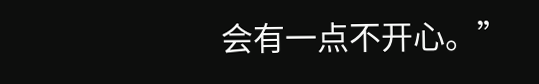会有一点不开心。”